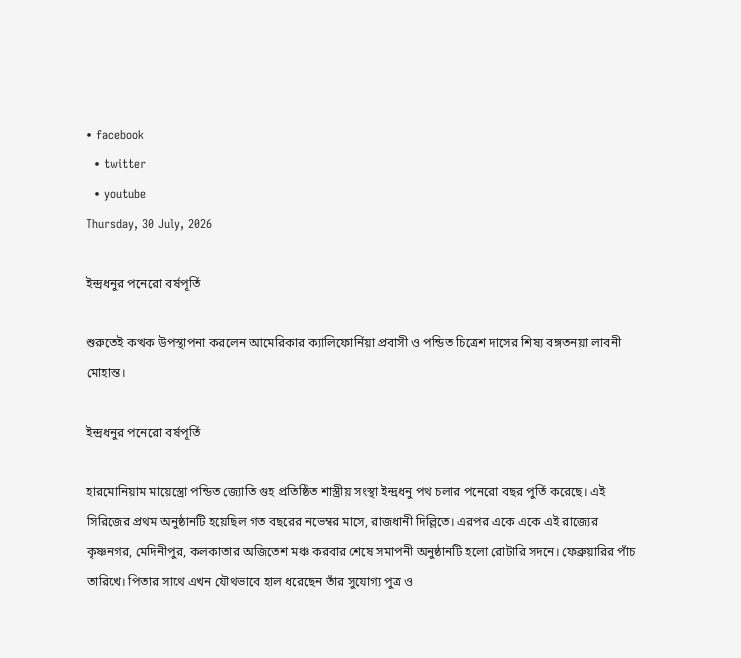• facebook
  • twitter
  • youtube
Thursday, 30 July, 2026

ইন্দ্রধনুর পনেরো বর্ষপূর্তি

শুরুতেই কত্থক উপস্থাপনা করলেন আমেরিকার ক্যালিফোর্নিয়া প্রবাসী ও পন্ডিত চিত্রেশ দাসের শিষ্য বঙ্গতনয়া লাবনী মোহান্ত।

ইন্দ্রধনুর পনেরো বর্ষপূর্তি

হারমোনিয়াম মায়েস্ত্রো পন্ডিত জ্যোতি গুহ প্রতিষ্ঠিত শাস্ত্রীয় সংস্থা ইন্দ্রধনু পথ চলার পনেরো বছর পুর্তি করেছে। এই সিরিজের প্রথম অনুষ্ঠানটি হয়েছিল গত বছরের নভেম্বর মাসে, রাজধানী দিল্লিতে। এরপর একে একে এই রাজ্যের কৃষ্ণনগর, মেদিনীপুর, কলকাতার অজিতেশ মঞ্চ করবার শেষে সমাপনী অনুষ্ঠানটি হলো রোটারি সদনে। ফেব্রুয়ারির পাঁচ তারিখে। পিতার সাথে এখন যৌথভাবে হাল ধরেছেন তাঁর সুযোগ্য পুত্র ও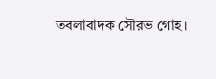তবলাবাদক সৌরভ গোহ।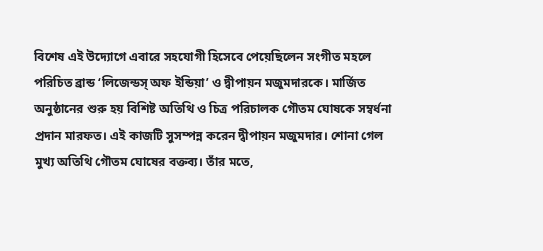বিশেষ এই উদ্যোগে এবারে সহযোগী হিসেবে পেয়েছিলেন সংগীত মহলে পরিচিত ব্রান্ড ‘লিজেন্ডস্ অফ ইন্ডিয়া’ ও দ্বীপায়ন মজুমদারকে। মার্জিত অনুষ্ঠানের শুরু হয় বিশিষ্ট অতিথি ও চিত্র পরিচালক গৌতম ঘোষকে সম্বর্ধনা প্রদান মারফত। এই কাজটি সুসম্পন্ন করেন দ্বীপায়ন মজুমদার। শোনা গেল মুখ্য অতিথি গৌতম ঘোষের বক্তব্য। তাঁর মতে,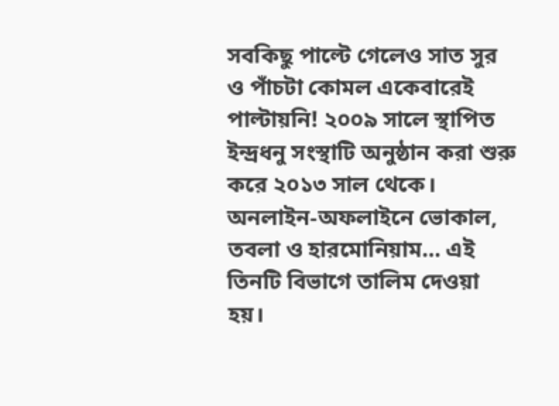সবকিছু পাল্টে গেলেও সাত সুর ও পাঁচটা কোমল একেবারেই পাল্টায়নি! ২০০৯ সালে স্থাপিত ইন্দ্রধনু সংস্থাটি অনুষ্ঠান করা শুরু করে ২০১৩ সাল থেকে। অনলাইন-অফলাইনে ভোকাল, তবলা ও হারমোনিয়াম… এই তিনটি বিভাগে তালিম দেওয়া হয়।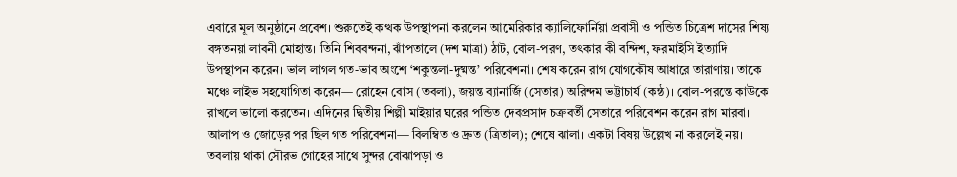এবারে মূল অনুষ্ঠানে প্রবেশ। শুরুতেই কত্থক উপস্থাপনা করলেন আমেরিকার ক্যালিফোর্নিয়া প্রবাসী ও পন্ডিত চিত্রেশ দাসের শিষ্য বঙ্গতনয়া লাবনী মোহান্ত। তিনি শিববন্দনা, ঝাঁপতালে (দশ মাত্রা) ঠাট, বোল-পরণ, তৎকার কী বন্দিশ, ফরমাইসি ইত্যাদি উপস্থাপন করেন। ভাল লাগল গত-ভাব অংশে ‘শকুন্তলা-দুষ্মন্ত’ পরিবেশনা। শেষ করেন রাগ যোগকৌষ আধারে তারাণায়। তাকে মঞ্চে লাইভ সহযোগিতা করেন— রোহেন বোস (তবলা), জয়ন্ত ব্যানার্জি (সেতার) অরিন্দম ভট্টাচার্য (কন্ঠ)। বোল-পরন্তে কাউকে রাখলে ভালো করতেন। এদিনের দ্বিতীয় শিল্পী মাইয়ার ঘরের পন্ডিত দেবপ্রসাদ চক্রবর্তী সেতারে পরিবেশন করেন রাগ মারবা। আলাপ ও জোড়ের পর ছিল গত পরিবেশনা— বিলম্বিত ও দ্রুত (ত্রিতাল); শেষে ঝালা। একটা বিষয় উল্লেখ না করলেই নয়। তবলায় থাকা সৌরভ গোহের সাথে সুন্দর বোঝাপড়া ও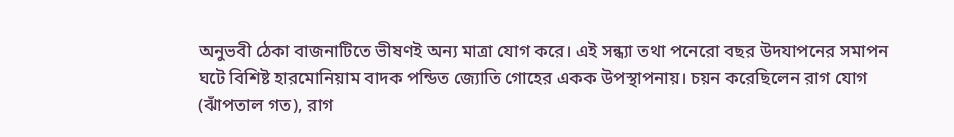অনুভবী ঠেকা বাজনাটিতে ভীষণই অন্য মাত্রা যোগ করে। এই সন্ধ্যা তথা পনেরো বছর উদযাপনের সমাপন ঘটে বিশিষ্ট হারমোনিয়াম বাদক পন্ডিত জ্যোতি গোহের একক উপস্থাপনায়। চয়ন করেছিলেন রাগ যোগ (ঝাঁপতাল গত), রাগ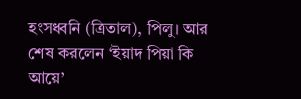হংসধ্বনি (ত্রিতাল), পিলু। আর শেষ করলেন ‘ইয়াদ পিয়া কি আয়ে’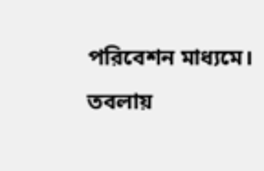পরিবেশন মাধ্যমে। তবলায়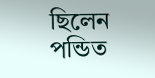ছিলেন পন্ডিত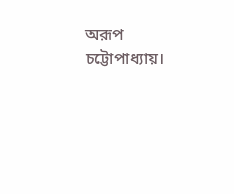অরূপ চট্টোপাধ্যায়।